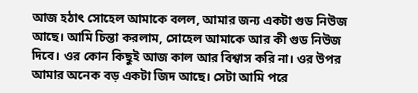আজ হঠাৎ সোহেল আমাকে বলল, আমার জন্য একটা গুড নিউজ আছে। আমি চিন্তা করলাম, সোহেল আমাকে আর কী গুড নিউজ দিবে। ওর কোন কিছুই আজ কাল আর বিশ্বাস করি না। ওর উপর আমার অনেক বড় একটা জিদ আছে। সেটা আমি পরে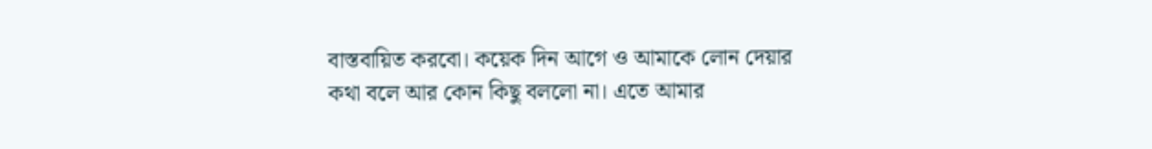বাস্তবায়িত করবো। কয়েক দিন আগে ও আমাকে লোন দেয়ার কথা বলে আর কোন কিছু বললো না। এতে আমার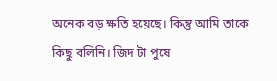অনেক বড় ক্ষতি হয়েছে। কিন্তু আমি তাকে কিছু বলিনি। জিদ টা পুষে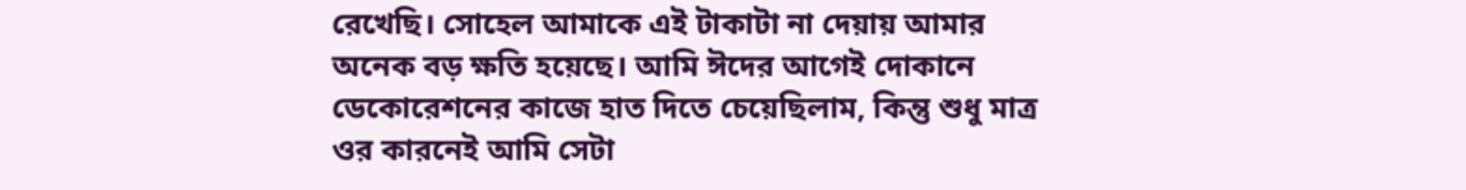রেখেছি। সোহেল আমাকে এই টাকাটা না দেয়ায় আমার অনেক বড় ক্ষতি হয়েছে। আমি ঈদের আগেই দোকানে ডেকোরেশনের কাজে হাত দিতে চেয়েছিলাম, কিন্তু শুধু মাত্র ওর কারনেই আমি সেটা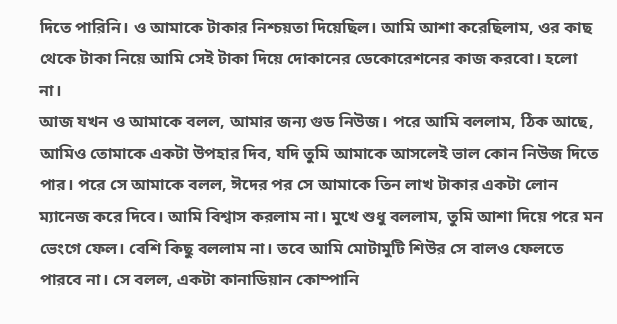দিতে পারিনি। ও আমাকে টাকার নিশ্চয়তা দিয়েছিল। আমি আশা করেছিলাম, ওর কাছ থেকে টাকা নিয়ে আমি সেই টাকা দিয়ে দোকানের ডেকোরেশনের কাজ করবো। হলো না।
আজ যখন ও আমাকে বলল, আমার জন্য গুড নিউজ। পরে আমি বললাম, ঠিক আছে, আমিও তোমাকে একটা উপহার দিব, যদি তুমি আমাকে আসলেই ভাল কোন নিউজ দিতে পার। পরে সে আমাকে বলল, ঈদের পর সে আমাকে তিন লাখ টাকার একটা লোন ম্যানেজ করে দিবে। আমি বিশ্বাস করলাম না। মুখে শুধু বললাম, তুমি আশা দিয়ে পরে মন ভেংগে ফেল। বেশি কিছু বললাম না। তবে আমি মোটামুটি শিউর সে বালও ফেলতে পারবে না। সে বলল, একটা কানাডিয়ান কোম্পানি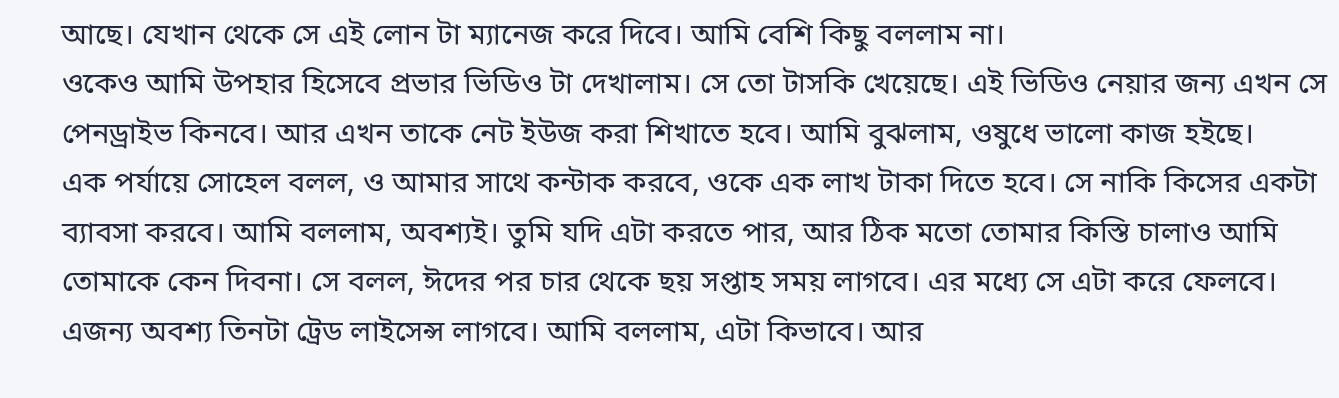আছে। যেখান থেকে সে এই লোন টা ম্যানেজ করে দিবে। আমি বেশি কিছু বললাম না।
ওকেও আমি উপহার হিসেবে প্রভার ভিডিও টা দেখালাম। সে তো টাসকি খেয়েছে। এই ভিডিও নেয়ার জন্য এখন সে পেনড্রাইভ কিনবে। আর এখন তাকে নেট ইউজ করা শিখাতে হবে। আমি বুঝলাম, ওষুধে ভালো কাজ হইছে।
এক পর্যায়ে সোহেল বলল, ও আমার সাথে কন্টাক করবে, ওকে এক লাখ টাকা দিতে হবে। সে নাকি কিসের একটা ব্যাবসা করবে। আমি বললাম, অবশ্যই। তুমি যদি এটা করতে পার, আর ঠিক মতো তোমার কিস্তি চালাও আমি তোমাকে কেন দিবনা। সে বলল, ঈদের পর চার থেকে ছয় সপ্তাহ সময় লাগবে। এর মধ্যে সে এটা করে ফেলবে।
এজন্য অবশ্য তিনটা ট্রেড লাইসেন্স লাগবে। আমি বললাম, এটা কিভাবে। আর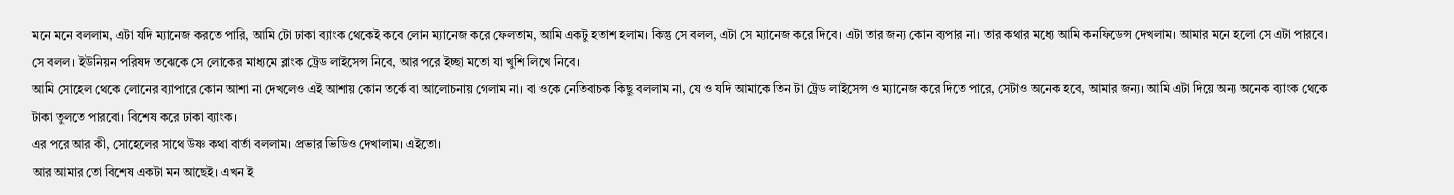মনে মনে বললাম, এটা যদি ম্যানেজ করতে পারি, আমি টো ঢাকা ব্যাংক থেকেই কবে লোন ম্যানেজ করে ফেলতাম, আমি একটু হতাশ হলাম। কিন্তু সে বলল, এটা সে ম্যানেজ করে দিবে। এটা তার জন্য কোন ব্যপার না। তার কথার মধ্যে আমি কনফিডেন্স দেখলাম। আমার মনে হলো সে এটা পারবে। সে বলল। ইউনিয়ন পরিষদ তঝেকে সে লোকের মাধ্যমে ব্লাংক ট্রেড লাইসেন্স নিবে, আর পরে ইচ্ছা মতো যা খুশি লিখে নিবে।
আমি সোহেল থেকে লোনের ব্যাপারে কোন আশা না দেখলেও এই আশায় কোন তর্কে বা আলোচনায় গেলাম না। বা ওকে নেতিবাচক কিছু বললাম না, যে ও যদি আমাকে তিন টা ট্রেড লাইসেন্স ও ম্যানেজ করে দিতে পারে, সেটাও অনেক হবে, আমার জন্য। আমি এটা দিয়ে অন্য অনেক ব্যাংক থেকে টাকা তুলতে পারবো। বিশেষ করে ঢাকা ব্যাংক।
এর পরে আর কী, সোহেলের সাথে উষ্ণ কথা বার্তা বললাম। প্রভার ভিডিও দেখালাম। এইতো।
আর আমার তো বিশেষ একটা মন আছেই। এখন ই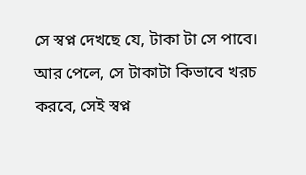সে স্বপ্ন দেখছে যে, টাকা টা সে পাবে। আর পেলে, সে টাকাটা কিভাবে খরচ করবে, সেই স্বপ্ন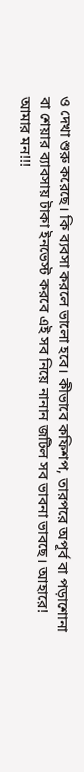ও দেখা শুরু করেছে। কি ব্যবসা করলে ভালো হবে। কীভাবে কফিশপ, তারপরে অপূর্ব বা পড়াশোনা বা শেয়ার ব্যাবসায় টাকা ইনভেস্ট করবে এই সব নিয়ে নানান জটিল সব ভাবনা ভাবছে। আহারে! আমার মন!!!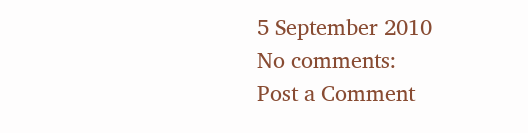5 September 2010
No comments:
Post a Comment